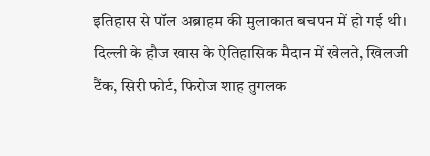इतिहास से पॉल अब्राहम की मुलाकात बचपन में हो गई थी। दिल्ली के हौज खास के ऐतिहासिक मैदान में खेलते, खिलजी टैंक, सिरी फोर्ट, फिरोज शाह तुगलक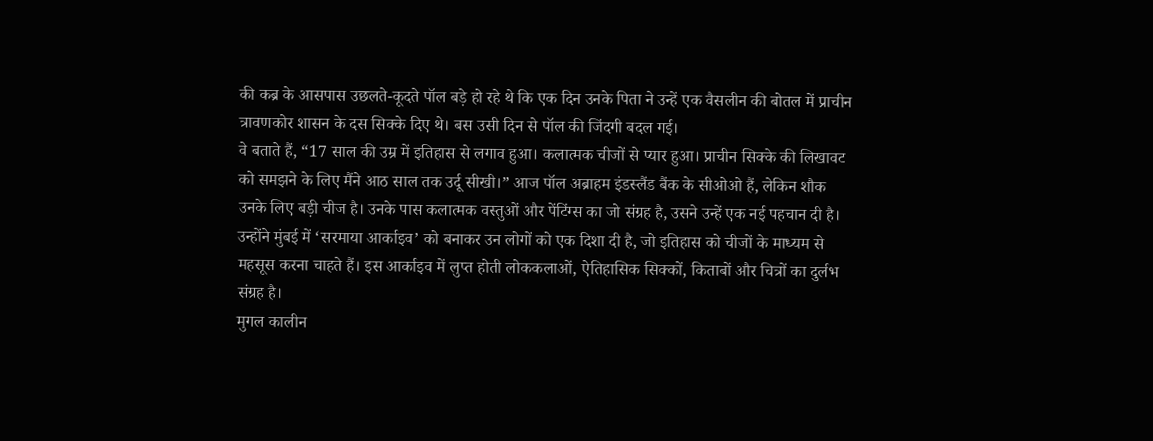की कब्र के आसपास उछलते-कूदते पॉल बड़े हो रहे थे कि एक दिन उनके पिता ने उन्हें एक वैसलीन की बोतल में प्राचीन त्रावणकोर शासन के दस सिक्के दिए थे। बस उसी दिन से पॉल की जिंदगी बदल गई।
वे बताते हैं, “17 साल की उम्र में इतिहास से लगाव हुआ। कलात्मक चीजों से प्यार हुआ। प्राचीन सिक्के की लिखावट को समझने के लिए मैंने आठ साल तक उर्दू सीखी।” आज पॉल अब्राहम इंडस्लैंड बैंक के सीओओ हैं, लेकिन शौक उनके लिए बड़ी चीज है। उनके पास कलात्मक वस्तुओं और पेंटिंग्स का जो संग्रह है, उसने उन्हें एक नई पहचान दी है।
उन्होंने मुंबई में ‘सरमाया आर्काइव’ को बनाकर उन लोगों को एक दिशा दी है, जो इतिहास को चीजों के माध्यम से महसूस करना चाहते हैं। इस आर्काइव में लुप्त होती लोककलाओं, ऐतिहासिक सिक्कों, किताबों और चित्रों का दुर्लभ संग्रह है।
मुगल कालीन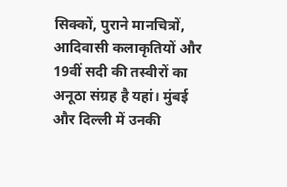सिक्कों, पुराने मानचित्रों, आदिवासी कलाकृतियों और 19वीं सदी की तस्वीरों का अनूठा संग्रह है यहां। मुंबई और दिल्ली में उनकी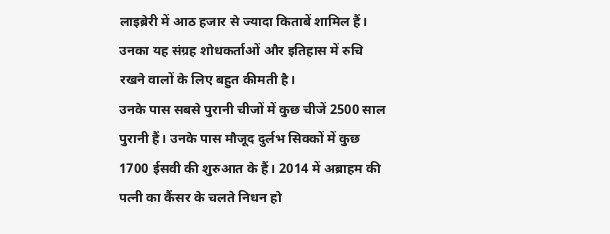लाइब्रेरी में आठ हजार से ज्यादा किताबें शामिल हैं। उनका यह संग्रह शोधकर्ताओं और इतिहास में रुचि रखने वालों के लिए बहुत कीमती है।
उनके पास सबसे पुरानी चीजों में कुछ चीजें 2500 साल पुरानी हैं। उनके पास मौजूद दुर्लभ सिक्कों में कुछ 1700 ईसवी की शुरुआत के हैं। 2014 में अब्राहम की पत्नी का कैंसर के चलते निधन हो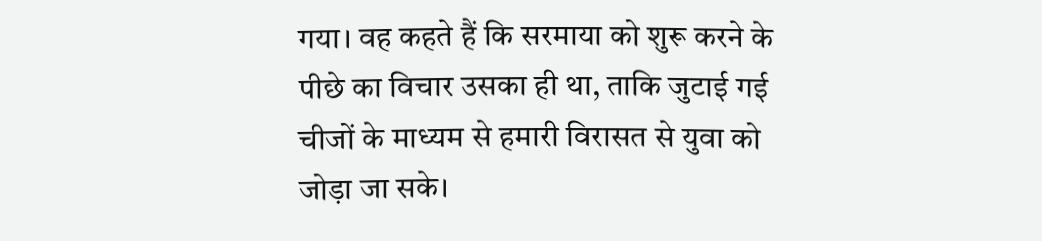गया। वह कहते हैं कि सरमाया को शुरू करने के पीछे का विचार उसका ही था, ताकि जुटाई गई चीजों के माध्यम से हमारी विरासत से युवा को जोड़ा जा सके।